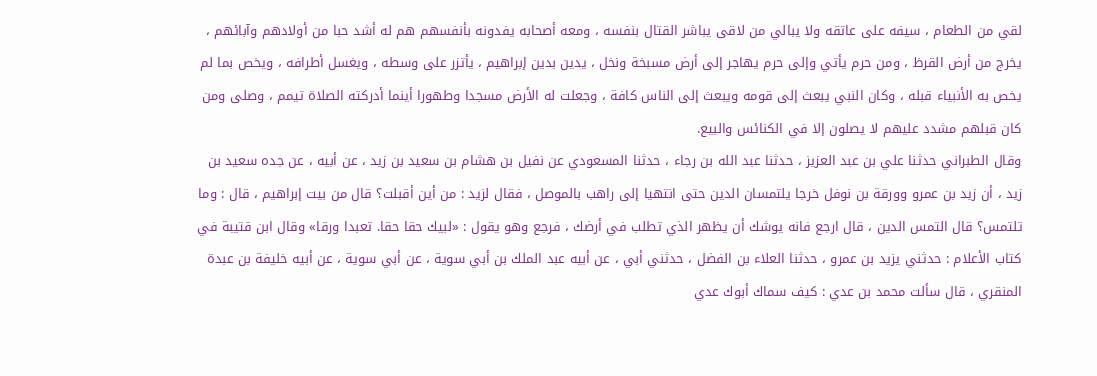لقي من الطعام ، سيفه على عاتقه ولا يبالي من لاقى يباشر القتال بنفسه ، ومعه أصحابه يفدونه بأنفسهم هم له أشد حبا من أولادهم وآبائهم ، يخرج من أرض القرظ ، ومن حرم يأتي وإلى حرم يهاجر إلى أرض مسبخة ونخل ، يدين بدين إبراهيم ، يأتزر على وسطه ، ويغسل أطرافه ، ويخص بما لم يخص به الأنبياء قبله ، وكان النبي يبعث إلى قومه ويبعث إلى الناس كافة ، وجعلت له الأرض مسجدا وطهورا أينما أدركته الصلاة تيمم ، وصلى ومن كان قبلهم مشدد عليهم لا يصلون إلا في الكنائس والبيع.
وقال الطبراني حدثنا علي بن عبد العزيز ، حدثنا عبد الله بن رجاء ، حدثنا المسعودي عن نفيل بن هشام بن سعيد بن زيد ، عن أبيه ، عن جده سعيد بن زيد ، أن زيد بن عمرو وورقة بن نوفل خرجا يلتمسان الدين حتى انتهيا إلى راهب بالموصل ، فقال لزيد : من أين أقبلت؟ قال من بيت إبراهيم ، قال : وما تلتمس؟ قال التمس الدين ، قال ارجع فانه يوشك أن يظهر الذي تطلب في أرضك ، فرجع وهو يقول : «لبيك حقا حقا. تعبدا ورقا» وقال ابن قتيبة في كتاب الأعلام : حدثني يزيد بن عمرو ، حدثنا العلاء بن الفضل ، حدثني أبي ، عن أبيه عبد الملك بن أبي سوية ، عن أبي سوية ، عن أبيه خليفة بن عبدة المنقري ، قال سألت محمد بن عدي : كيف سماك أبوك عدي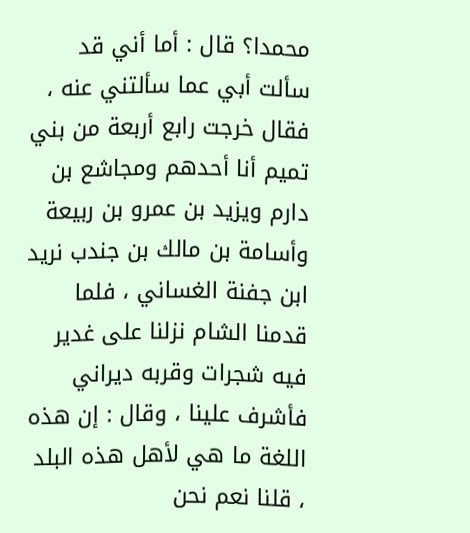محمدا؟ قال : أما أني قد سألت أبي عما سألتني عنه ، فقال خرجت رابع أربعة من بني تميم أنا أحدهم ومجاشع بن دارم ويزيد بن عمرو بن ربيعة وأسامة بن مالك بن جندب نريد ابن جفنة الغساني ، فلما قدمنا الشام نزلنا على غدير فيه شجرات وقربه ديراني فأشرف علينا ، وقال : إن هذه اللغة ما هي لأهل هذه البلد ، قلنا نعم نحن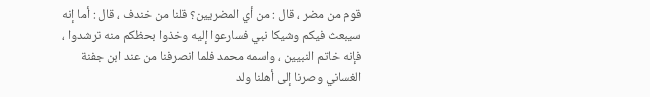قوم من مضر ، قال : من أي المضريين؟ قلنا من خندف ، قال : أما إنه سيبعث فيكم وشيكا نبي فسارعوا إليه وخذوا بحظكم منه ترشدوا ، فإنه خاتم النبيين ، واسمه محمد فلما انصرفنا من عند ابن جفنة الغساني وصرنا إلى أهلنا ولد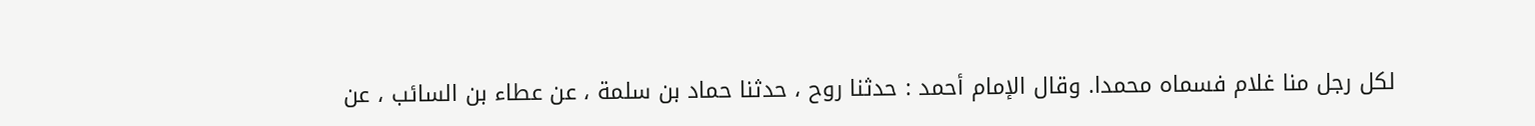لكل رجل منا غلام فسماه محمدا. وقال الإمام أحمد : حدثنا روح ، حدثنا حماد بن سلمة ، عن عطاء بن السائب ، عن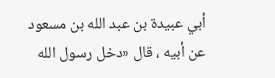أبي عبيدة بن عبد الله بن مسعود عن أبيه ، قال «دخل رسول الله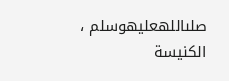صلىاللهعليهوسلم ، الكنيسة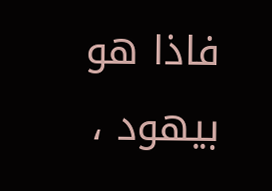فاذا هو بيهود ،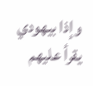وإذا بيهودي يقرأ عليهم